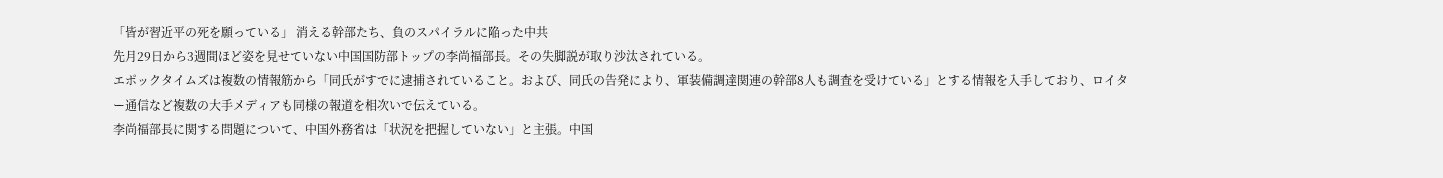「皆が習近平の死を願っている」 消える幹部たち、負のスパイラルに陥った中共
先月29日から3週間ほど姿を見せていない中国国防部トップの李尚福部長。その失脚説が取り沙汰されている。
エポックタイムズは複数の情報筋から「同氏がすでに逮捕されていること。および、同氏の告発により、軍装備調達関連の幹部8人も調査を受けている」とする情報を入手しており、ロイター通信など複数の大手メディアも同様の報道を相次いで伝えている。
李尚福部長に関する問題について、中国外務省は「状況を把握していない」と主張。中国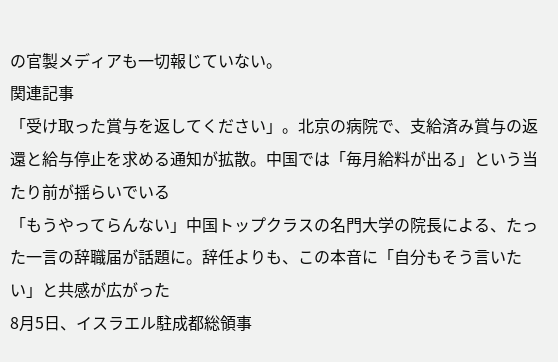の官製メディアも一切報じていない。
関連記事
「受け取った賞与を返してください」。北京の病院で、支給済み賞与の返還と給与停止を求める通知が拡散。中国では「毎月給料が出る」という当たり前が揺らいでいる
「もうやってらんない」中国トップクラスの名門大学の院長による、たった一言の辞職届が話題に。辞任よりも、この本音に「自分もそう言いたい」と共感が広がった
8月5日、イスラエル駐成都総領事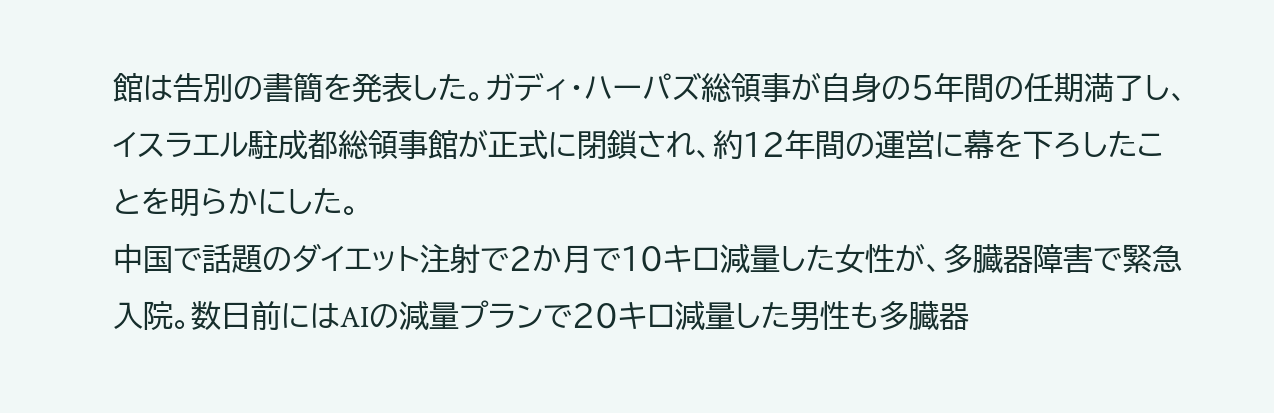館は告別の書簡を発表した。ガディ・ハーパズ総領事が自身の5年間の任期満了し、イスラエル駐成都総領事館が正式に閉鎖され、約12年間の運営に幕を下ろしたことを明らかにした。
中国で話題のダイエット注射で2か月で10キロ減量した女性が、多臓器障害で緊急入院。数日前にはAIの減量プランで20キロ減量した男性も多臓器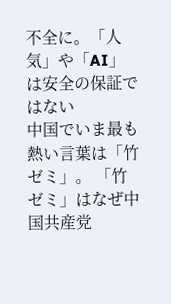不全に。「人気」や「AI」は安全の保証ではない
中国でいま最も熱い言葉は「竹ゼミ」。 「竹ゼミ」はなぜ中国共産党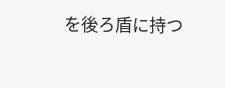を後ろ盾に持つ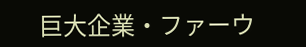巨大企業・ファーウ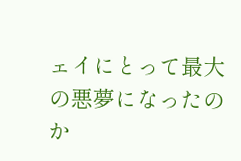ェイにとって最大の悪夢になったのか